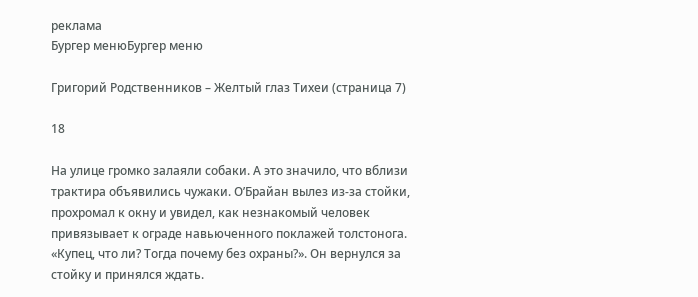реклама
Бургер менюБургер меню

Григорий Родственников – Желтый глаз Тихеи (страница 7)

18

На улице громко залаяли собаки. А это значило, что вблизи трактира объявились чужаки. О’Брайан вылез из-за стойки, прохромал к окну и увидел, как незнакомый человек привязывает к ограде навьюченного поклажей толстонога. «Купец, что ли? Тогда почему без охраны?». Он вернулся за стойку и принялся ждать.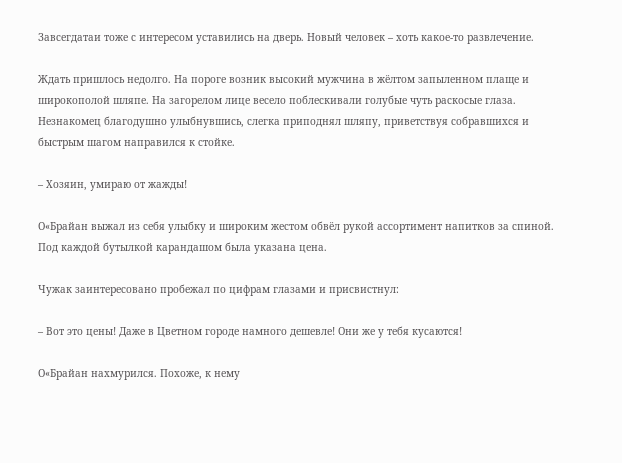Завсегдатаи тоже с интересом уставились на дверь. Новый человек – хоть какое-то развлечение.

Ждать пришлось недолго. На пороге возник высокий мужчина в жёлтом запыленном плаще и широкополой шляпе. На загорелом лице весело поблескивали голубые чуть раскосые глаза. Незнакомец благодушно улыбнувшись, слегка приподнял шляпу, приветствуя собравшихся и быстрым шагом направился к стойке.

– Хозяин, умираю от жажды!

О«Брайан выжал из себя улыбку и широким жестом обвёл рукой ассортимент напитков за спиной. Под каждой бутылкой карандашом была указана цена.

Чужак заинтересовано пробежал по цифрам глазами и присвистнул:

– Вот это цены! Даже в Цветном городе намного дешевле! Они же у тебя кусаются!

О«Брайан нахмурился. Похоже, к нему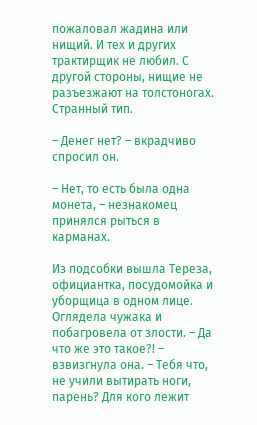пожаловал жадина или нищий. И тех и других трактирщик не любил. С другой стороны, нищие не разъезжают на толстоногах. Странный тип.

– Денег нет? – вкрадчиво спросил он.

– Нет, то есть была одна монета, – незнакомец принялся рыться в карманах.

Из подсобки вышла Тереза, официантка, посудомойка и уборщица в одном лице. Оглядела чужака и побагровела от злости. – Да что же это такое?! – взвизгнула она. – Тебя что, не учили вытирать ноги, парень? Для кого лежит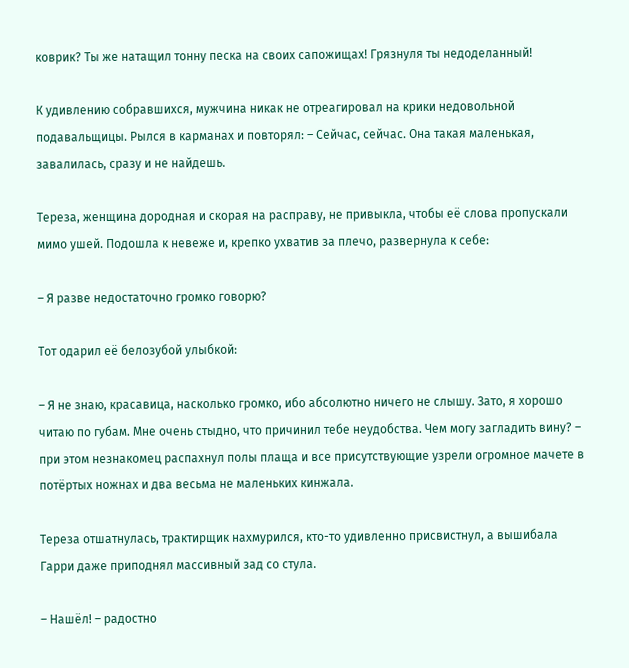коврик? Ты же натащил тонну песка на своих сапожищах! Грязнуля ты недоделанный!

К удивлению собравшихся, мужчина никак не отреагировал на крики недовольной подавальщицы. Рылся в карманах и повторял: – Сейчас, сейчас. Она такая маленькая, завалилась, сразу и не найдешь.

Тереза, женщина дородная и скорая на расправу, не привыкла, чтобы её слова пропускали мимо ушей. Подошла к невеже и, крепко ухватив за плечо, развернула к себе:

– Я разве недостаточно громко говорю?

Тот одарил её белозубой улыбкой:

– Я не знаю, красавица, насколько громко, ибо абсолютно ничего не слышу. Зато, я хорошо читаю по губам. Мне очень стыдно, что причинил тебе неудобства. Чем могу загладить вину? – при этом незнакомец распахнул полы плаща и все присутствующие узрели огромное мачете в потёртых ножнах и два весьма не маленьких кинжала.

Тереза отшатнулась, трактирщик нахмурился, кто-то удивленно присвистнул, а вышибала Гарри даже приподнял массивный зад со стула.

– Нашёл! – радостно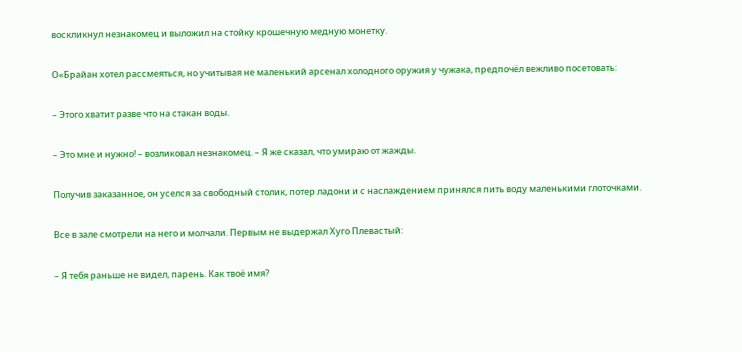воскликнул незнакомец и выложил на стойку крошечную медную монетку.

О«Брайан хотел рассмеяться, но учитывая не маленький арсенал холодного оружия у чужака, предпочёл вежливо посетовать:

– Этого хватит разве что на стакан воды.

– Это мне и нужно! – возликовал незнакомец. – Я же сказал, что умираю от жажды.

Получив заказанное, он уселся за свободный столик, потер ладони и с наслаждением принялся пить воду маленькими глоточками.

Все в зале смотрели на него и молчали. Первым не выдержал Хуго Плевастый:

– Я тебя раньше не видел, парень. Как твоё имя?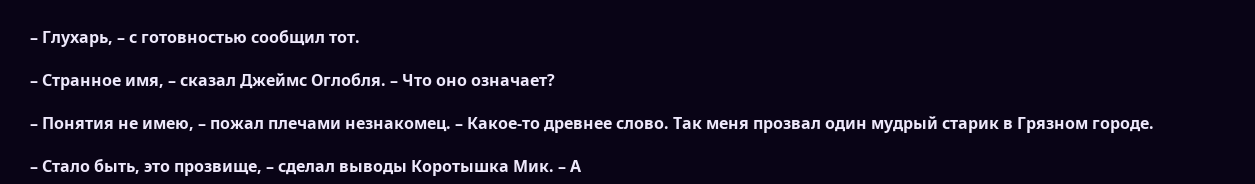– Глухарь, – с готовностью сообщил тот.

– Странное имя, – сказал Джеймс Оглобля. – Что оно означает?

– Понятия не имею, – пожал плечами незнакомец. – Какое-то древнее слово. Так меня прозвал один мудрый старик в Грязном городе.

– Стало быть, это прозвище, – сделал выводы Коротышка Мик. – А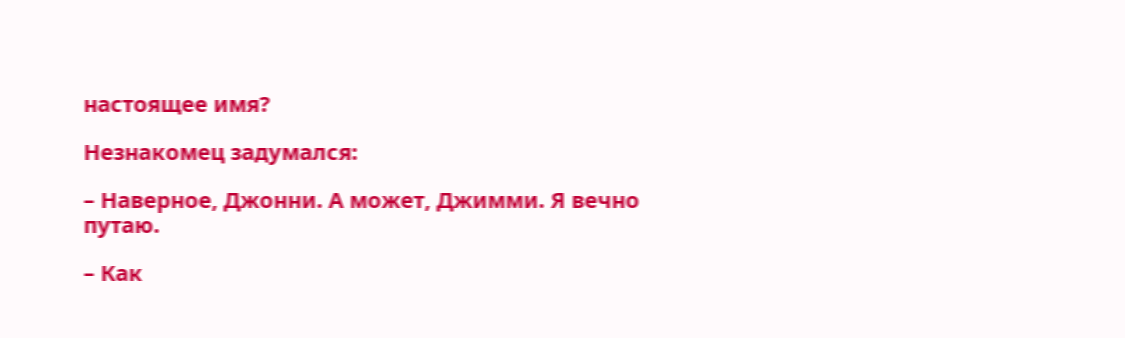настоящее имя?

Незнакомец задумался:

– Наверное, Джонни. А может, Джимми. Я вечно путаю.

– Как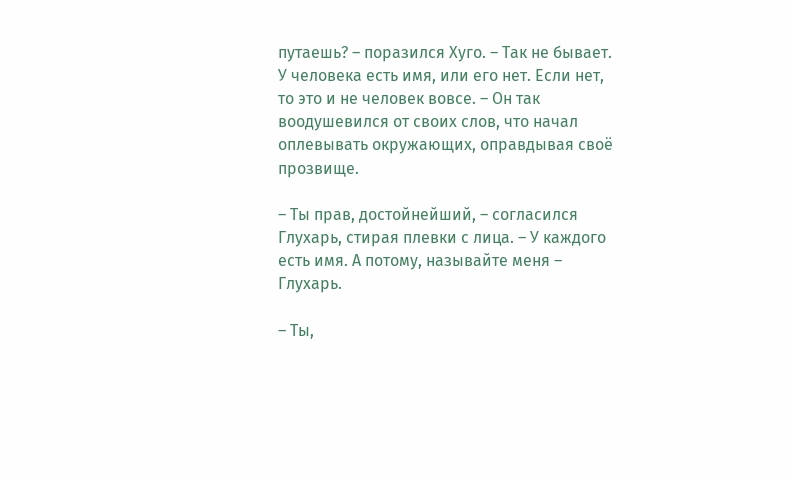путаешь? – поразился Хуго. – Так не бывает. У человека есть имя, или его нет. Если нет, то это и не человек вовсе. – Он так воодушевился от своих слов, что начал оплевывать окружающих, оправдывая своё прозвище.

– Ты прав, достойнейший, – согласился Глухарь, стирая плевки с лица. – У каждого есть имя. А потому, называйте меня – Глухарь.

– Ты,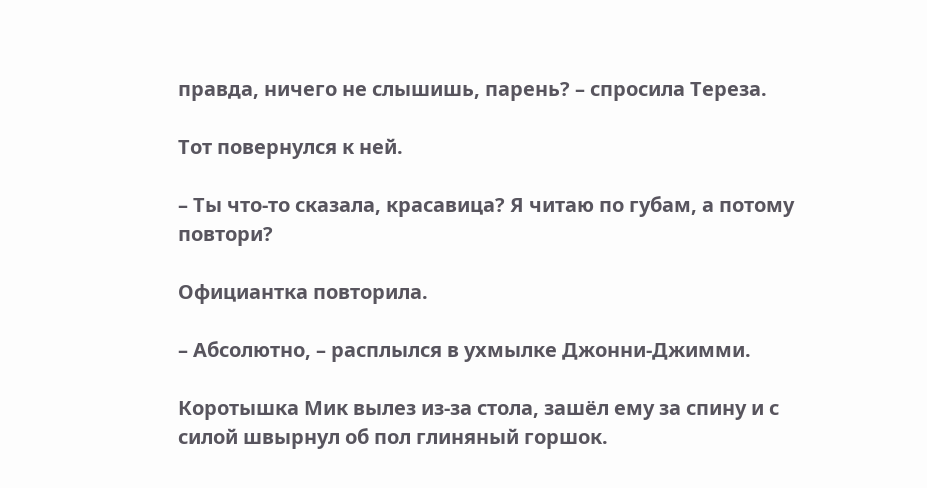правда, ничего не слышишь, парень? – спросила Тереза.

Тот повернулся к ней.

– Ты что-то сказала, красавица? Я читаю по губам, а потому повтори?

Официантка повторила.

– Абсолютно, – расплылся в ухмылке Джонни-Джимми.

Коротышка Мик вылез из-за стола, зашёл ему за спину и с силой швырнул об пол глиняный горшок.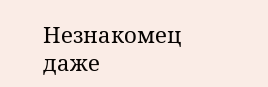Незнакомец даже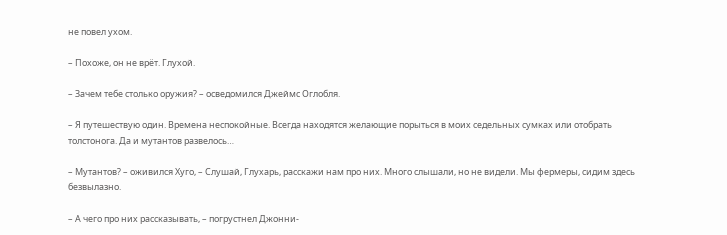не повел ухом.

– Похоже, он не врёт. Глухой.

– Зачем тебе столько оружия? – осведомился Джеймс Оглобля.

– Я путешествую один. Времена неспокойные. Всегда находятся желающие порыться в моих седельных сумках или отобрать толстонога. Да и мутантов развелось…

– Мутантов? – оживился Хуго, – Слушай, Глухарь, расскажи нам про них. Много слышали, но не видели. Мы фермеры, сидим здесь безвылазно.

– А чего про них рассказывать, – погрустнел Джонни-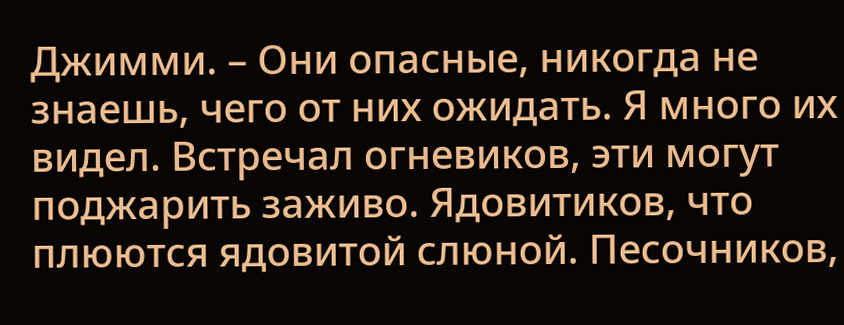Джимми. – Они опасные, никогда не знаешь, чего от них ожидать. Я много их видел. Встречал огневиков, эти могут поджарить заживо. Ядовитиков, что плюются ядовитой слюной. Песочников,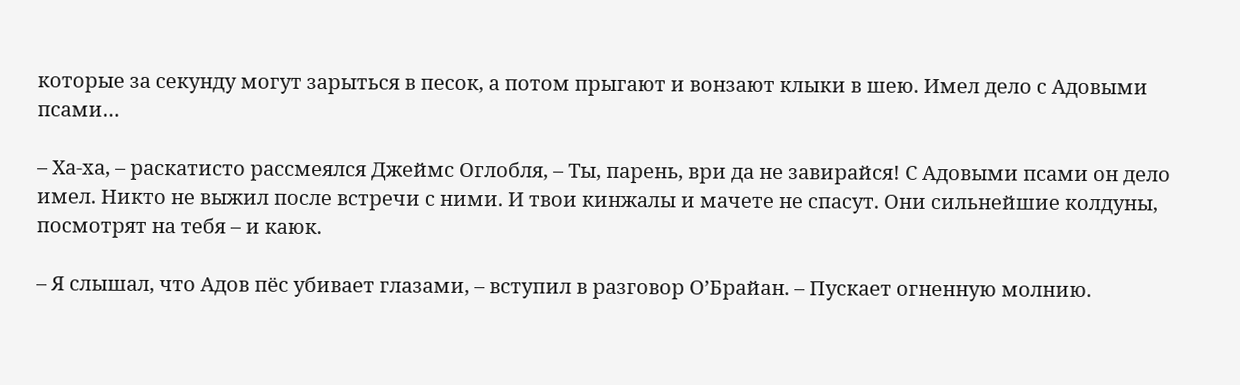которые за секунду могут зарыться в песок, а потом прыгают и вонзают клыки в шею. Имел дело с Адовыми псами…

– Ха-ха, – раскатисто рассмеялся Джеймс Оглобля, – Ты, парень, ври да не завирайся! С Адовыми псами он дело имел. Никто не выжил после встречи с ними. И твои кинжалы и мачете не спасут. Они сильнейшие колдуны, посмотрят на тебя – и каюк.

– Я слышал, что Адов пёс убивает глазами, – вступил в разговор О’Брайан. – Пускает огненную молнию.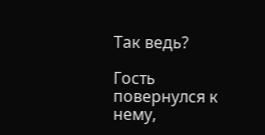Так ведь?

Гость повернулся к нему,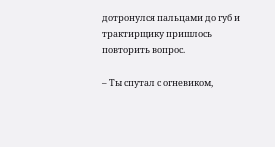дотронулся пальцами до губ и трактирщику пришлось повторить вопрос.

– Ты спутал с огневиком,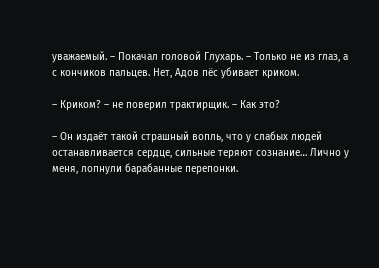уважаемый. – Покачал головой Глухарь. – Только не из глаз, а с кончиков пальцев. Нет, Адов пёс убивает криком.

– Криком? – не поверил трактирщик. – Как это?

– Он издаёт такой страшный вопль, что у слабых людей останавливается сердце, сильные теряют сознание… Лично у меня, лопнули барабанные перепонки.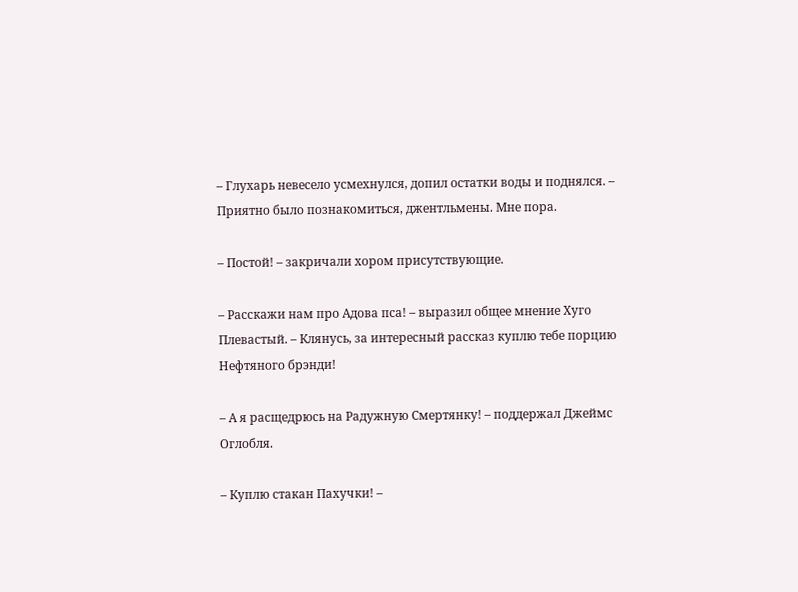– Глухарь невесело усмехнулся, допил остатки воды и поднялся. – Приятно было познакомиться, джентльмены. Мне пора.

– Постой! – закричали хором присутствующие.

– Расскажи нам про Адова пса! – выразил общее мнение Хуго Плевастый. – Клянусь, за интересный рассказ куплю тебе порцию Нефтяного брэнди!

– А я расщедрюсь на Радужную Смертянку! – поддержал Джеймс Оглобля.

– Куплю стакан Пахучки! –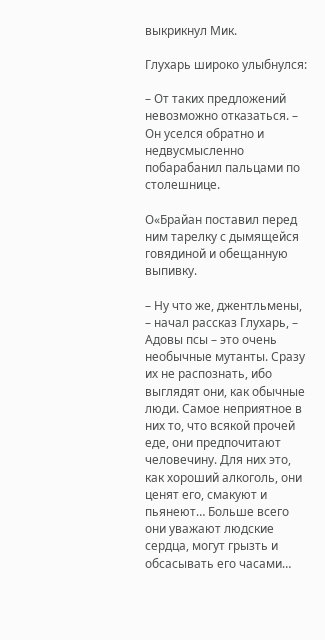выкрикнул Мик.

Глухарь широко улыбнулся:

– От таких предложений невозможно отказаться. – Он уселся обратно и недвусмысленно побарабанил пальцами по столешнице.

О«Брайан поставил перед ним тарелку с дымящейся говядиной и обещанную выпивку.

– Ну что же, джентльмены, – начал рассказ Глухарь, – Адовы псы – это очень необычные мутанты. Сразу их не распознать, ибо выглядят они, как обычные люди. Самое неприятное в них то, что всякой прочей еде, они предпочитают человечину. Для них это, как хороший алкоголь, они ценят его, смакуют и пьянеют… Больше всего они уважают людские сердца, могут грызть и обсасывать его часами…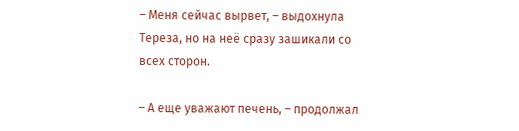– Меня сейчас вырвет, – выдохнула Тереза, но на неё сразу зашикали со всех сторон.

– А еще уважают печень, – продолжал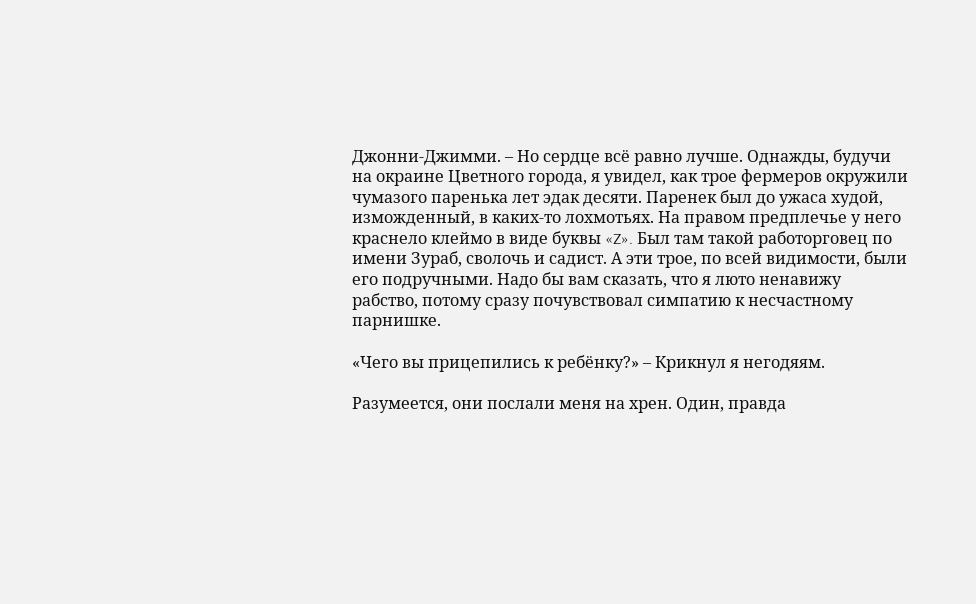Джонни-Джимми. – Но сердце всё равно лучше. Однажды, будучи на окраине Цветного города, я увидел, как трое фермеров окружили чумазого паренька лет эдак десяти. Паренек был до ужаса худой, изможденный, в каких-то лохмотьях. На правом предплечье у него краснело клеймо в виде буквы «Z». Был там такой работорговец по имени Зураб, сволочь и садист. А эти трое, по всей видимости, были его подручными. Надо бы вам сказать, что я люто ненавижу рабство, потому сразу почувствовал симпатию к несчастному парнишке.

«Чего вы прицепились к ребёнку?» – Крикнул я негодяям.

Разумеется, они послали меня на хрен. Один, правда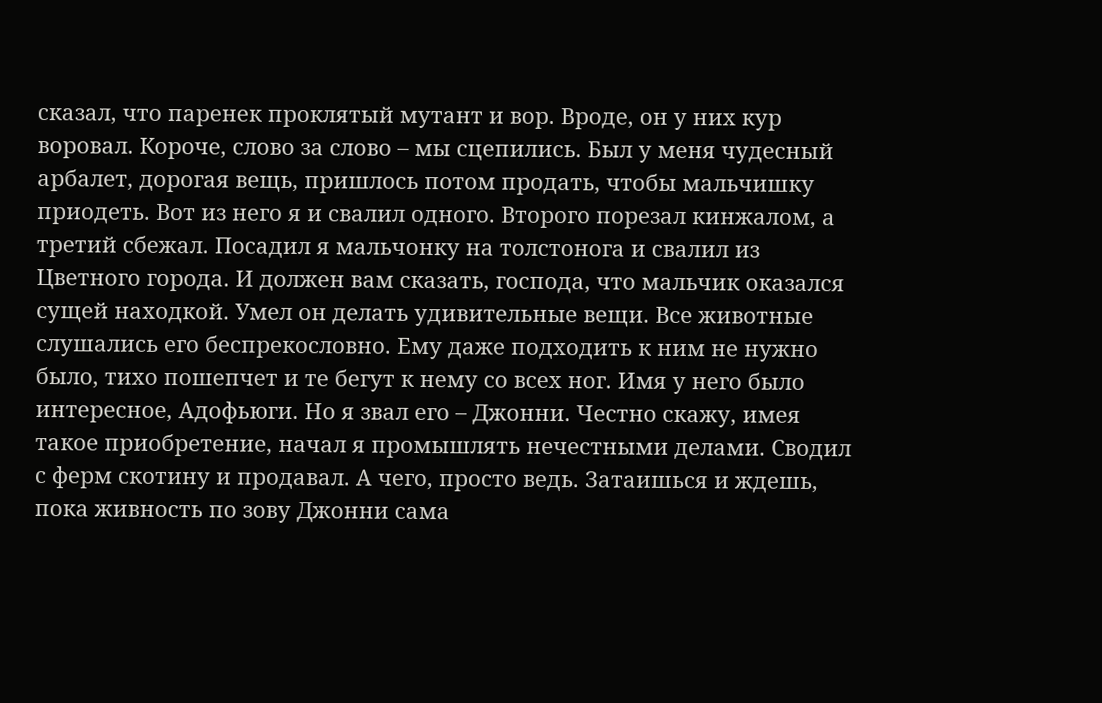сказал, что паренек проклятый мутант и вор. Вроде, он у них кур воровал. Короче, слово за слово – мы сцепились. Был у меня чудесный арбалет, дорогая вещь, пришлось потом продать, чтобы мальчишку приодеть. Вот из него я и свалил одного. Второго порезал кинжалом, а третий сбежал. Посадил я мальчонку на толстонога и свалил из Цветного города. И должен вам сказать, господа, что мальчик оказался сущей находкой. Умел он делать удивительные вещи. Все животные слушались его беспрекословно. Ему даже подходить к ним не нужно было, тихо пошепчет и те бегут к нему со всех ног. Имя у него было интересное, Адофьюги. Но я звал его – Джонни. Честно скажу, имея такое приобретение, начал я промышлять нечестными делами. Сводил с ферм скотину и продавал. А чего, просто ведь. Затаишься и ждешь, пока живность по зову Джонни сама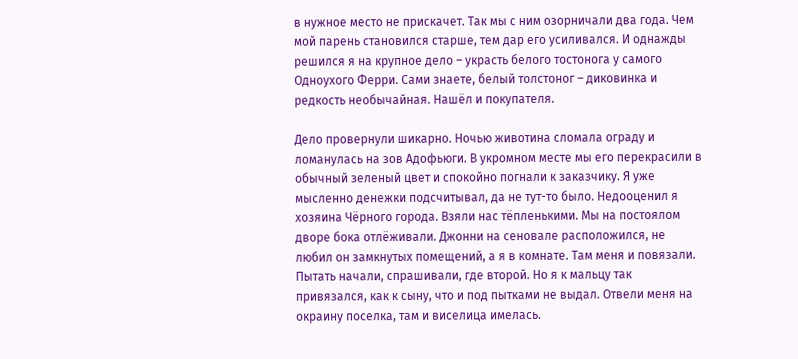в нужное место не прискачет. Так мы с ним озорничали два года. Чем мой парень становился старше, тем дар его усиливался. И однажды решился я на крупное дело – украсть белого тостонога у самого Одноухого Ферри. Сами знаете, белый толстоног – диковинка и редкость необычайная. Нашёл и покупателя.

Дело провернули шикарно. Ночью животина сломала ограду и ломанулась на зов Адофьюги. В укромном месте мы его перекрасили в обычный зеленый цвет и спокойно погнали к заказчику. Я уже мысленно денежки подсчитывал, да не тут-то было. Недооценил я хозяина Чёрного города. Взяли нас тёпленькими. Мы на постоялом дворе бока отлёживали. Джонни на сеновале расположился, не любил он замкнутых помещений, а я в комнате. Там меня и повязали. Пытать начали, спрашивали, где второй. Но я к мальцу так привязался, как к сыну, что и под пытками не выдал. Отвели меня на окраину поселка, там и виселица имелась.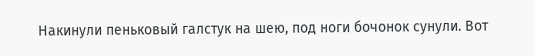Накинули пеньковый галстук на шею, под ноги бочонок сунули. Вот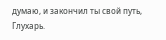думаю, и закончил ты свой путь, Глухарь.